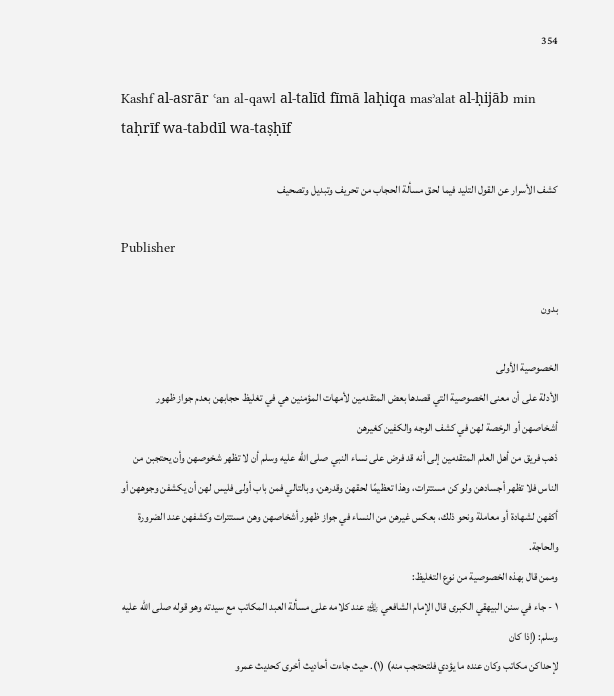354

Kashf al-asrār ʿan al-qawl al-talīd fīmā laḥiqa masʾalat al-ḥijāb min taḥrīf wa-tabdīl wa-taṣḥīf

كشف الأسرار عن القول التليد فيما لحق مسألة الحجاب من تحريف وتبديل وتصحيف

Publisher

بدون

الخصوصية الأولى
الأدلة على أن معنى الخصوصية التي قصدها بعض المتقدمين لأمهات المؤمنين هي في تغليظ حجابهن بعدم جواز ظهور أشخاصهن أو الرخصة لهن في كشف الوجه والكفين كغيرهن
ذهب فريق من أهل العلم المتقدمين إلى أنه قد فرض على نساء النبي صلى الله عليه وسلم أن لا تظهر شخوصهن وأن يحتجبن من الناس فلا تظهر أجسادهن ولو كن مستترات، وهذا تعظيمًا لحقهن وقدرهن، وبالتالي فمن باب أولى فليس لهن أن يكشفن وجوههن أو أكفهن لشهادة أو معاملة ونحو ذلك، بعكس غيرهن من النساء في جواز ظهور أشخاصهن وهن مستترات وكشفهن عند الضرورة والحاجة.
وممن قال بهذه الخصوصية من نوع التغليظ:
١ - جاء في سنن البيهقي الكبرى قال الإمام الشافعي ﵀ عند كلامه على مسألة العبد المكاتب مع سيدته وهو قوله صلى الله عليه وسلم: (إذا كان
لإحداكن مكاتب وكان عنده ما يؤدي فلتحتجب منه) (١). حيث جاءت أحاديث أخرى كحديث عمرو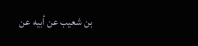بن شعيب عن أبيه عن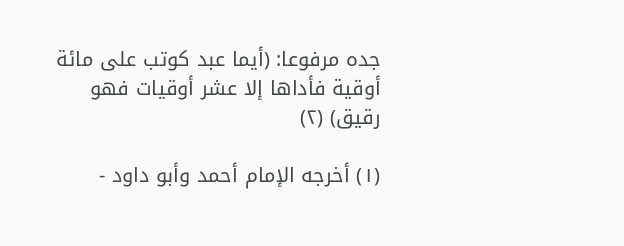جده مرفوعا: (أيما عبد كوتب على مائة أوقية فأداها إلا عشر أوقيات فهو رقيق) (٢)

(١) أخرجه الإمام أحمد وأبو داود -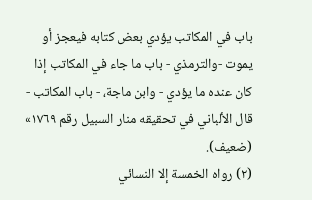باب في المكاتب يؤدي بعض كتابه فيعجز أو يموت -والترمذي - باب ما جاء في المكاتب إذا كان عنده ما يؤدي - وابن ماجة، - باب المكاتب - قال الألباني في تحقيقه منار السبيل رقم ١٧٦٩» (ضعيف).
(٢) رواه الخمسة إلا النسائي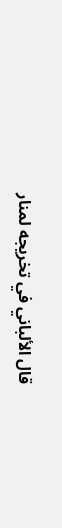قال الألباني في تخريجه لمنار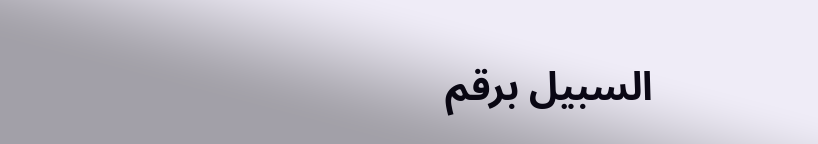السبيل برقم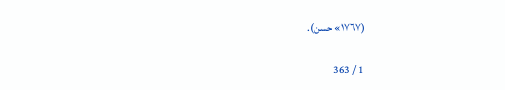(١٧٦٧» حسن).

1 / 363